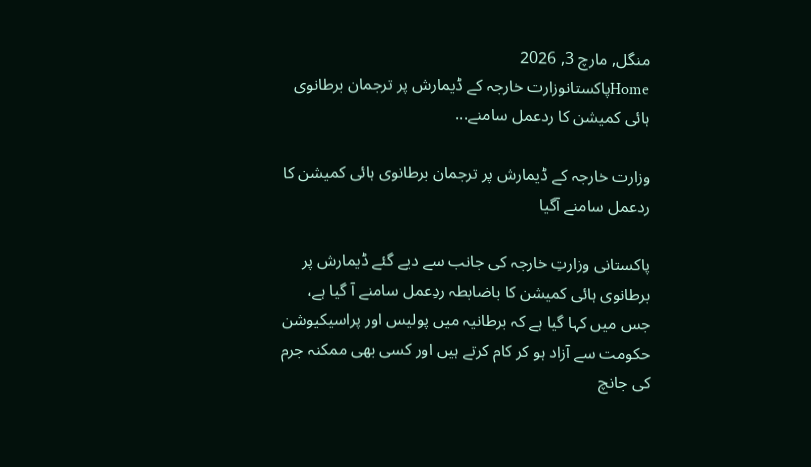منگل, مارچ 3, 2026
Homeپاکستانوزارت خارجہ کے ڈیمارش پر ترجمان برطانوی ہائی کمیشن کا ردعمل سامنے...

وزارت خارجہ کے ڈیمارش پر ترجمان برطانوی ہائی کمیشن کا ردعمل سامنے آگیا

پاکستانی وزارتِ خارجہ کی جانب سے دیے گئے ڈیمارش پر برطانوی ہائی کمیشن کا باضابطہ ردِعمل سامنے آ گیا ہے، جس میں کہا گیا ہے کہ برطانیہ میں پولیس اور پراسیکیوشن حکومت سے آزاد ہو کر کام کرتے ہیں اور کسی بھی ممکنہ جرم کی جانچ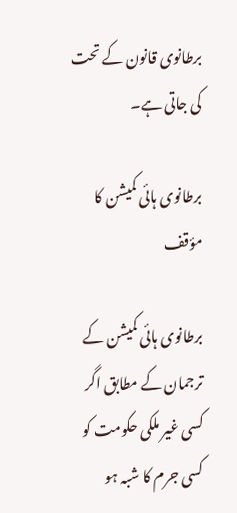برطانوی قانون کے تحت کی جاتی ہے۔

برطانوی ہائی کمیشن کا مؤقف

برطانوی ہائی کمیشن کے ترجمان کے مطابق اگر کسی غیر ملکی حکومت کو کسی جرم کا شبہ ہو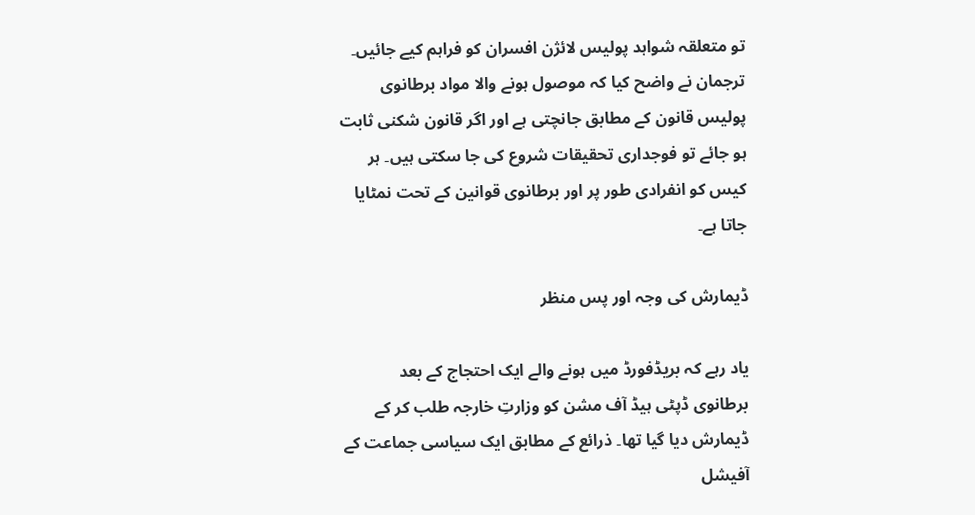تو متعلقہ شواہد پولیس لائژن افسران کو فراہم کیے جائیں۔ ترجمان نے واضح کیا کہ موصول ہونے والا مواد برطانوی پولیس قانون کے مطابق جانچتی ہے اور اگر قانون شکنی ثابت ہو جائے تو فوجداری تحقیقات شروع کی جا سکتی ہیں۔ ہر کیس کو انفرادی طور پر اور برطانوی قوانین کے تحت نمٹایا جاتا ہے۔

ڈیمارش کی وجہ اور پس منظر

یاد رہے کہ بریڈفورڈ میں ہونے والے ایک احتجاج کے بعد برطانوی ڈپٹی ہیڈ آف مشن کو وزارتِ خارجہ طلب کر کے ڈیمارش دیا گیا تھا۔ ذرائع کے مطابق ایک سیاسی جماعت کے آفیشل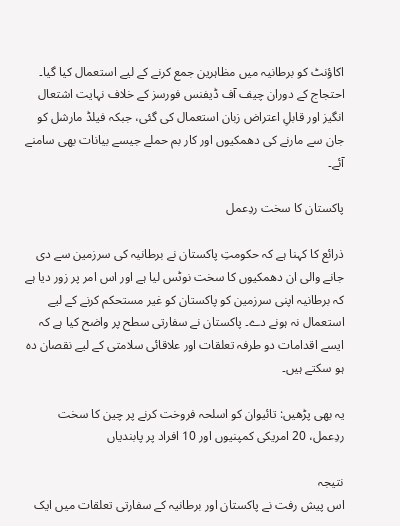اکاؤنٹ کو برطانیہ میں مظاہرین جمع کرنے کے لیے استعمال کیا گیا۔ احتجاج کے دوران چیف آف ڈیفنس فورسز کے خلاف نہایت اشتعال انگیز اور قابلِ اعتراض زبان استعمال کی گئی، جبکہ فیلڈ مارشل کو جان سے مارنے کی دھمکیوں اور کار بم حملے جیسے بیانات بھی سامنے آئے۔

پاکستان کا سخت ردِعمل

ذرائع کا کہنا ہے کہ حکومتِ پاکستان نے برطانیہ کی سرزمین سے دی جانے والی ان دھمکیوں کا سخت نوٹس لیا ہے اور اس امر پر زور دیا ہے کہ برطانیہ اپنی سرزمین کو پاکستان کو غیر مستحکم کرنے کے لیے استعمال نہ ہونے دے۔ پاکستان نے سفارتی سطح پر واضح کیا ہے کہ ایسے اقدامات دو طرفہ تعلقات اور علاقائی سلامتی کے لیے نقصان دہ ہو سکتے ہیں۔

یہ بھی پڑھیں: تائیوان کو اسلحہ فروخت کرنے پر چین کا سخت ردِعمل، 20 امریکی کمپنیوں اور 10 افراد پر پابندیاں

نتیجہ
اس پیش رفت نے پاکستان اور برطانیہ کے سفارتی تعلقات میں ایک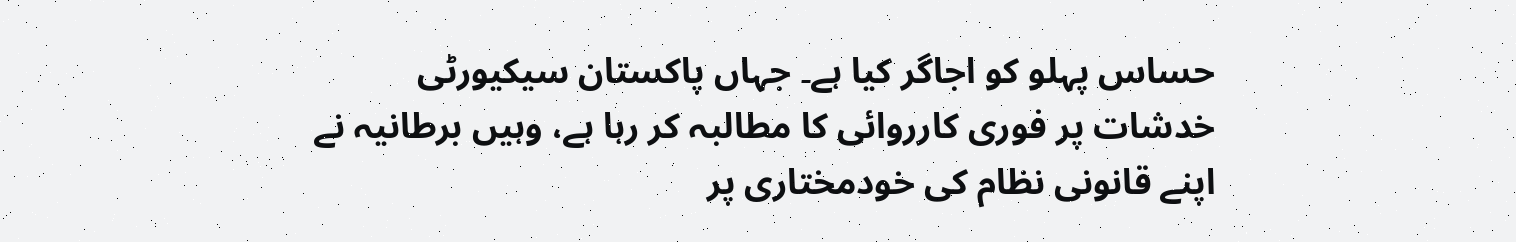حساس پہلو کو اجاگر کیا ہے۔ جہاں پاکستان سیکیورٹی خدشات پر فوری کارروائی کا مطالبہ کر رہا ہے، وہیں برطانیہ نے اپنے قانونی نظام کی خودمختاری پر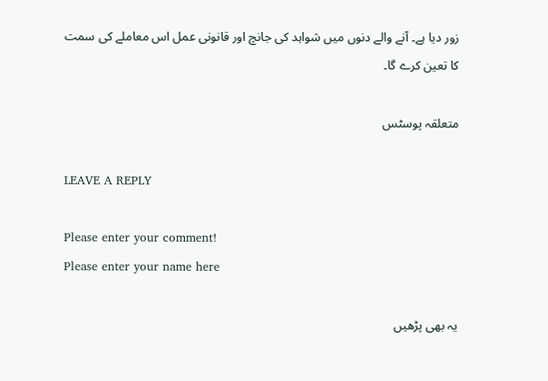زور دیا ہے۔ آنے والے دنوں میں شواہد کی جانچ اور قانونی عمل اس معاملے کی سمت کا تعین کرے گا۔

متعلقہ پوسٹس

LEAVE A REPLY

Please enter your comment!
Please enter your name here

یہ بھی پڑھیں